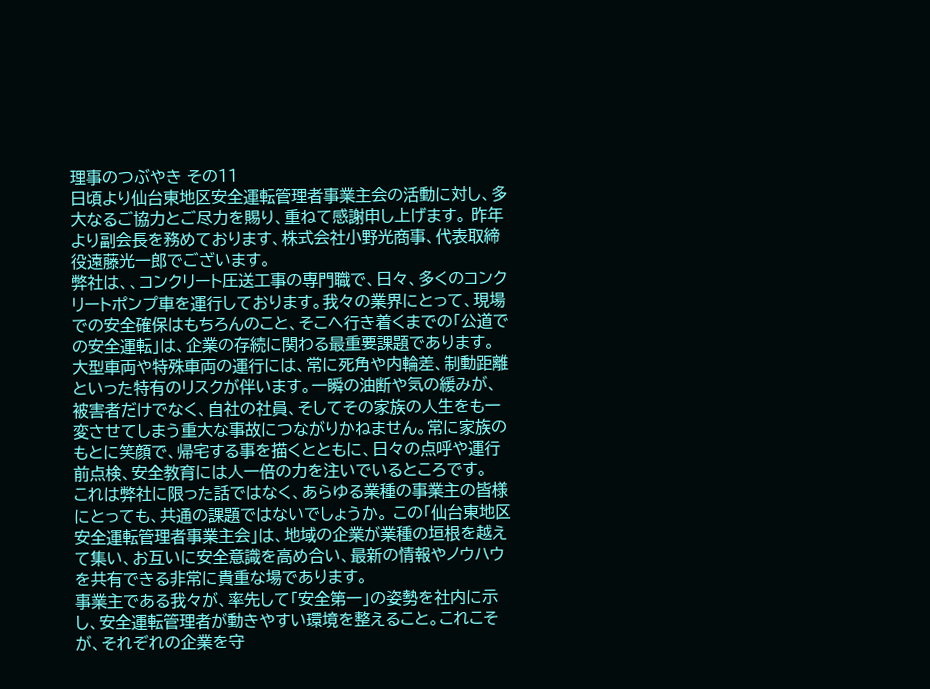理事のつぶやき その11
日頃より仙台東地区安全運転管理者事業主会の活動に対し、多大なるご協力とご尽力を賜り、重ねて感謝申し上げます。 昨年より副会長を務めております、株式会社小野光商事、代表取締役遠藤光一郎でございます。
弊社は、、コンクリート圧送工事の専門職で、日々、多くのコンクリートポンプ車を運行しております。我々の業界にとって、現場での安全確保はもちろんのこと、そこへ行き着くまでの「公道での安全運転」は、企業の存続に関わる最重要課題であります。
大型車両や特殊車両の運行には、常に死角や内輪差、制動距離といった特有のリスクが伴います。一瞬の油断や気の緩みが、被害者だけでなく、自社の社員、そしてその家族の人生をも一変させてしまう重大な事故につながりかねません。常に家族のもとに笑顔で、帰宅する事を描くとともに、日々の点呼や運行前点検、安全教育には人一倍の力を注いでいるところです。
これは弊社に限った話ではなく、あらゆる業種の事業主の皆様にとっても、共通の課題ではないでしょうか。 この「仙台東地区安全運転管理者事業主会」は、地域の企業が業種の垣根を越えて集い、お互いに安全意識を高め合い、最新の情報やノウハウを共有できる非常に貴重な場であります。
事業主である我々が、率先して「安全第一」の姿勢を社内に示し、安全運転管理者が動きやすい環境を整えること。これこそが、それぞれの企業を守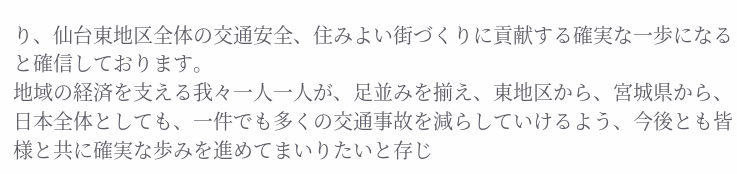り、仙台東地区全体の交通安全、住みよい街づくりに貢献する確実な一歩になると確信しております。
地域の経済を支える我々一人一人が、足並みを揃え、東地区から、宮城県から、日本全体としても、一件でも多くの交通事故を減らしていけるよう、今後とも皆様と共に確実な歩みを進めてまいりたいと存じ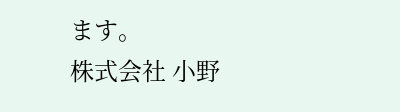ます。
株式会社 小野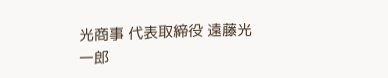光商事 代表取締役 遠藤光一郎